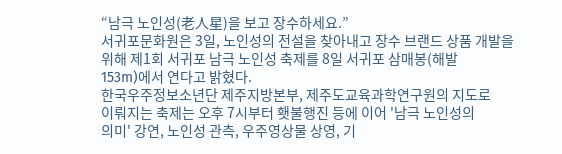“남극 노인성(老人星)을 보고 장수하세요.”
서귀포문화원은 3일, 노인성의 전설을 찾아내고 장수 브랜드 상품 개발을
위해 제1회 서귀포 남극 노인성 축제를 8일 서귀포 삼매봉(해발
153m)에서 연다고 밝혔다.
한국우주정보소년단 제주지방본부, 제주도교육과학연구원의 지도로
이뤄지는 축제는 오후 7시부터 횃불행진 등에 이어 '남극 노인성의
의미' 강연, 노인성 관측, 우주영상물 상영, 기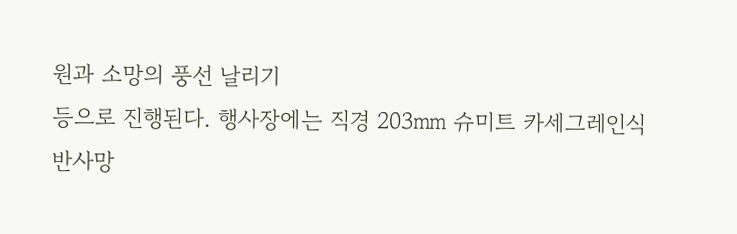원과 소망의 풍선 날리기
등으로 진행된다. 행사장에는 직경 203㎜ 슈미트 카세그레인식
반사망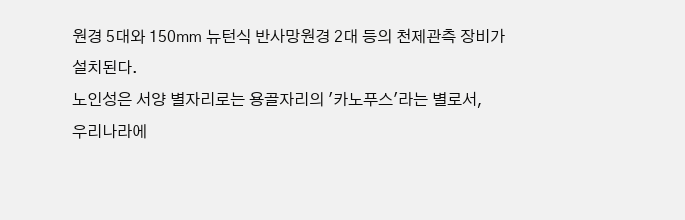원경 5대와 150㎜ 뉴턴식 반사망원경 2대 등의 천제관측 장비가
설치된다.
노인성은 서양 별자리로는 용골자리의 '카노푸스'라는 별로서,
우리나라에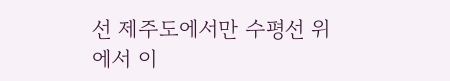선 제주도에서만 수평선 위에서 이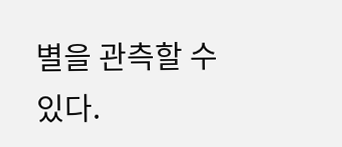별을 관측할 수 있다.